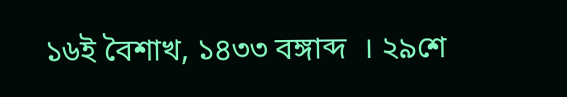১৬ই বৈশাখ, ১৪৩৩ বঙ্গাব্দ  । ২৯শে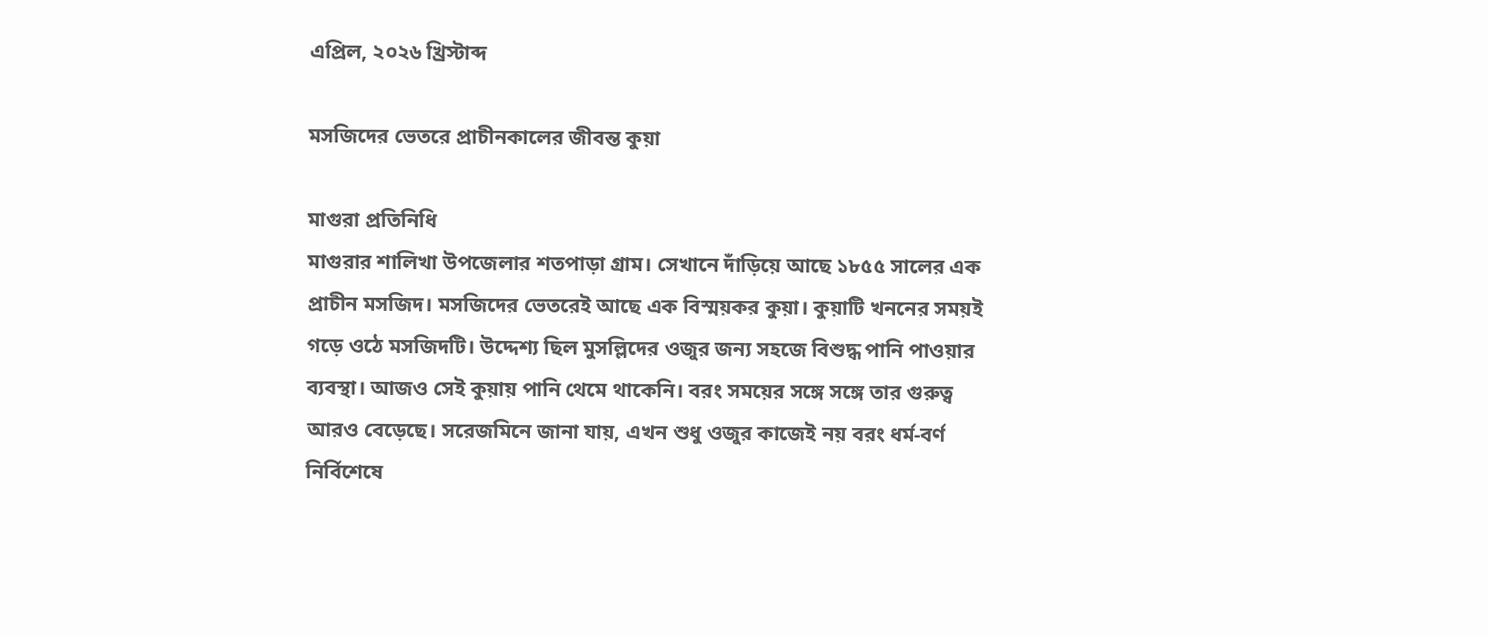এপ্রিল, ২০২৬ খ্রিস্টাব্দ

মসজিদের ভেতরে প্রাচীনকালের জীবন্ত কুয়া

মাগুরা প্রতিনিধি
মাগুরার শালিখা উপজেলার শতপাড়া গ্রাম। সেখানে দাঁড়িয়ে আছে ১৮৫৫ সালের এক প্রাচীন মসজিদ। মসজিদের ভেতরেই আছে এক বিস্ময়কর কুয়া। কুয়াটি খননের সময়ই গড়ে ওঠে মসজিদটি। উদ্দেশ্য ছিল মুসল্লিদের ওজুর জন্য সহজে বিশুদ্ধ পানি পাওয়ার ব্যবস্থা। আজও সেই কুয়ায় পানি থেমে থাকেনি। বরং সময়ের সঙ্গে সঙ্গে তার গুরুত্ব আরও বেড়েছে। সরেজমিনে জানা যায়, এখন শুধু ওজুর কাজেই নয় বরং ধর্ম-বর্ণ নির্বিশেষে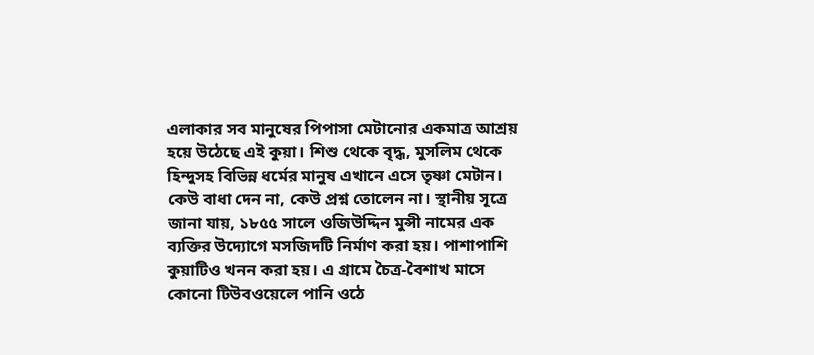এলাকার সব মানুষের পিপাসা মেটানোর একমাত্র আশ্রয় হয়ে উঠেছে এই কুয়া। শিশু থেকে বৃদ্ধ, মুসলিম থেকে হিন্দুসহ বিভিন্ন ধর্মের মানুষ এখানে এসে তৃষ্ণা মেটান। কেউ বাধা দেন না, কেউ প্রশ্ন তোলেন না। স্থানীয় সূত্রে জানা যায়, ১৮৫৫ সালে ওজিউদ্দিন মুন্সী নামের এক ব্যক্তির উদ্যোগে মসজিদটি নির্মাণ করা হয়। পাশাপাশি কুয়াটিও খনন করা হয়। এ গ্রামে চৈত্র-বৈশাখ মাসে কোনো টিউবওয়েলে পানি ওঠে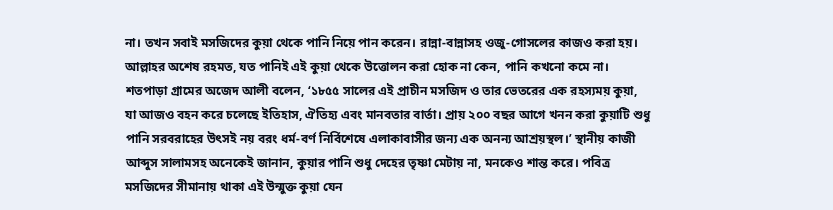না। তখন সবাই মসজিদের কুয়া থেকে পানি নিয়ে পান করেন। রান্না-বান্নাসহ ওজু-গোসলের কাজও করা হয়। আল্লাহর অশেষ রহমত, যত পানিই এই কুয়া থেকে উত্তোলন করা হোক না কেন, পানি কখনো কমে না। শতপাড়া গ্রামের অজেদ আলী বলেন, ‘১৮৫৫ সালের এই প্রাচীন মসজিদ ও তার ভেতরের এক রহস্যময় কুয়া, যা আজও বহন করে চলেছে ইতিহাস, ঐতিহ্য এবং মানবতার বার্তা। প্রায় ২০০ বছর আগে খনন করা কুয়াটি শুধু পানি সরবরাহের উৎসই নয় বরং ধর্ম-বর্ণ নির্বিশেষে এলাকাবাসীর জন্য এক অনন্য আশ্রয়স্থল।’ স্থানীয় কাজী আব্দুস সালামসহ অনেকেই জানান, কুয়ার পানি শুধু দেহের তৃষ্ণা মেটায় না, মনকেও শান্ত করে। পবিত্র মসজিদের সীমানায় থাকা এই উন্মুক্ত কুয়া যেন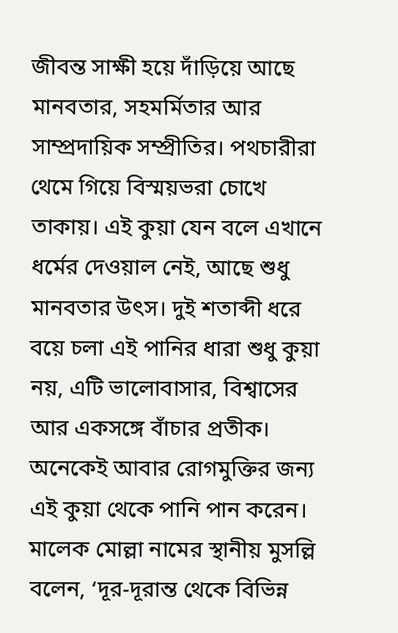জীবন্ত সাক্ষী হয়ে দাঁড়িয়ে আছে মানবতার, সহমর্মিতার আর সাম্প্রদায়িক সম্প্রীতির। পথচারীরা থেমে গিয়ে বিস্ময়ভরা চোখে তাকায়। এই কুয়া যেন বলে এখানে ধর্মের দেওয়াল নেই, আছে শুধু মানবতার উৎস। দুই শতাব্দী ধরে বয়ে চলা এই পানির ধারা শুধু কুয়া নয়, এটি ভালোবাসার, বিশ্বাসের আর একসঙ্গে বাঁচার প্রতীক। অনেকেই আবার রোগমুক্তির জন্য এই কুয়া থেকে পানি পান করেন। মালেক মোল্লা নামের স্থানীয় মুসল্লি বলেন, ‘দূর-দূরান্ত থেকে বিভিন্ন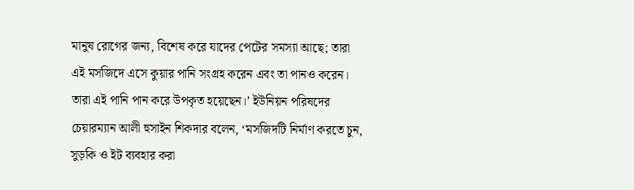মানুষ রোগের জন্য, বিশেষ করে যাদের পেটের সমস্যা আছে; তারা এই মসজিদে এসে কুয়ার পানি সংগ্রহ করেন এবং তা পানও করেন। তারা এই পানি পান করে উপকৃত হয়েছেন।’ ইউনিয়ন পরিষদের চেয়ারম্যান আলী হুসাইন শিকদার বলেন, ‘মসজিদটি নির্মাণ করতে চুন, সুড়কি ও ইট ব্যবহার করা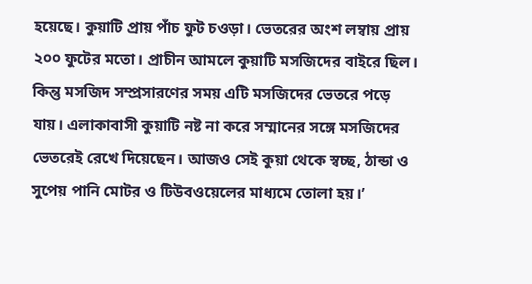হয়েছে। কুয়াটি প্রায় পাঁচ ফুট চওড়া। ভেতরের অংশ লম্বায় প্রায় ২০০ ফুটের মতো। প্রাচীন আমলে কুয়াটি মসজিদের বাইরে ছিল। কিন্তু মসজিদ সম্প্রসারণের সময় এটি মসজিদের ভেতরে পড়ে যায়। এলাকাবাসী কুয়াটি নষ্ট না করে সম্মানের সঙ্গে মসজিদের ভেতরেই রেখে দিয়েছেন। আজও সেই কুয়া থেকে স্বচ্ছ, ঠান্ডা ও সুপেয় পানি মোটর ও টিউবওয়েলের মাধ্যমে তোলা হয়।’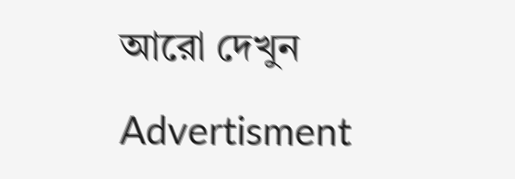আরো দেখুন

Advertisment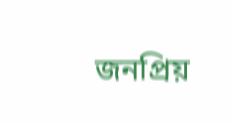জনপ্রিয়